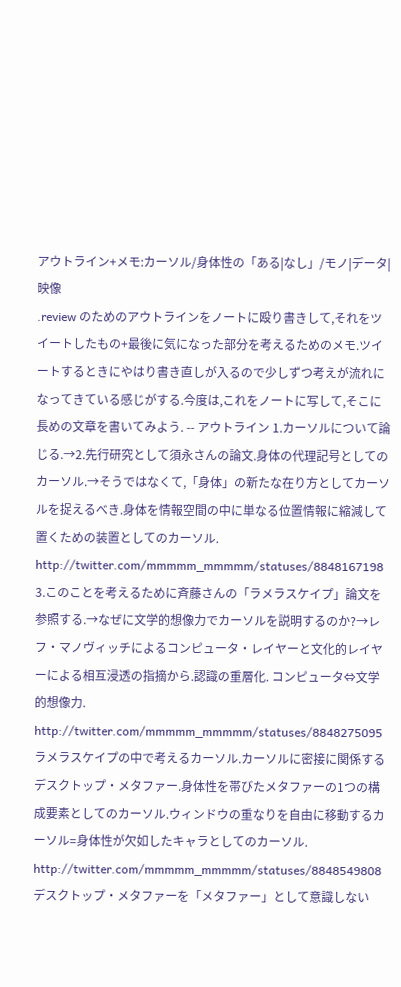アウトライン+メモ:カーソル/身体性の「ある|なし」/モノ|データ|映像
.review のためのアウトラインをノートに殴り書きして,それをツイートしたもの+最後に気になった部分を考えるためのメモ.ツイートするときにやはり書き直しが入るので少しずつ考えが流れになってきている感じがする.今度は,これをノートに写して,そこに長めの文章を書いてみよう. -- アウトライン 1.カーソルについて論じる.→2.先行研究として須永さんの論文.身体の代理記号としてのカーソル.→そうではなくて,「身体」の新たな在り方としてカーソルを捉えるべき.身体を情報空間の中に単なる位置情報に縮減して置くための装置としてのカーソル. http://twitter.com/mmmmm_mmmmm/statuses/8848167198 3.このことを考えるために斉藤さんの「ラメラスケイプ」論文を参照する.→なぜに文学的想像力でカーソルを説明するのか?→レフ・マノヴィッチによるコンピュータ・レイヤーと文化的レイヤーによる相互浸透の指摘から.認識の重層化. コンピュータ⇔文学的想像力. http://twitter.com/mmmmm_mmmmm/statuses/8848275095 ラメラスケイプの中で考えるカーソル.カーソルに密接に関係するデスクトップ・メタファー.身体性を帯びたメタファーの1つの構成要素としてのカーソル.ウィンドウの重なりを自由に移動するカーソル=身体性が欠如したキャラとしてのカーソル. http://twitter.com/mmmmm_mmmmm/statuses/8848549808 デスクトップ・メタファーを「メタファー」として意識しない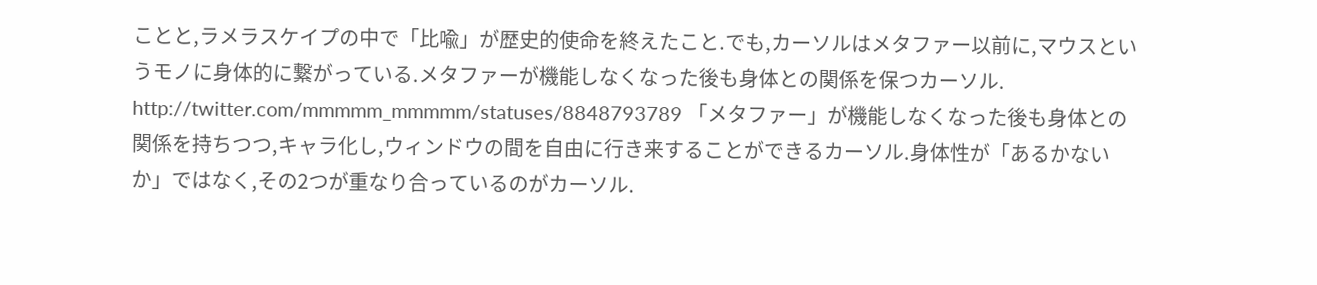ことと,ラメラスケイプの中で「比喩」が歴史的使命を終えたこと.でも,カーソルはメタファー以前に,マウスというモノに身体的に繋がっている.メタファーが機能しなくなった後も身体との関係を保つカーソル. http://twitter.com/mmmmm_mmmmm/statuses/8848793789 「メタファー」が機能しなくなった後も身体との関係を持ちつつ,キャラ化し,ウィンドウの間を自由に行き来することができるカーソル.身体性が「あるかないか」ではなく,その2つが重なり合っているのがカーソル.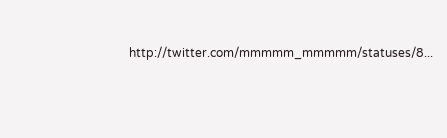http://twitter.com/mmmmm_mmmmm/statuses/8...